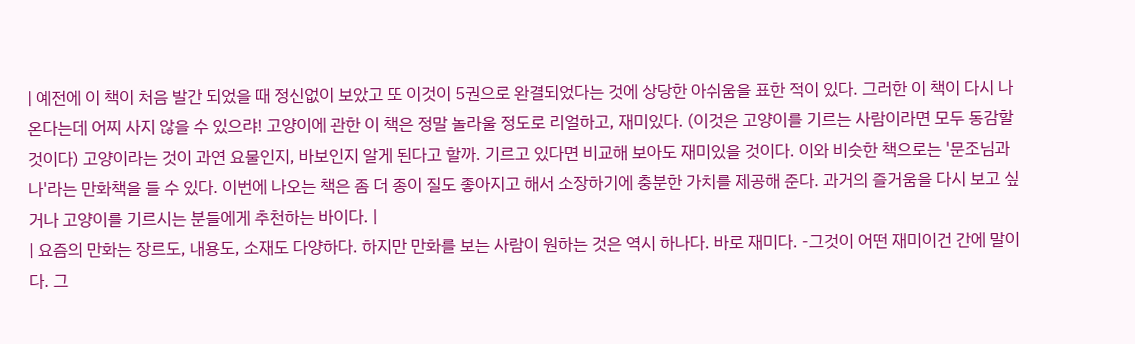| 예전에 이 책이 처음 발간 되었을 때 정신없이 보았고 또 이것이 5권으로 완결되었다는 것에 상당한 아쉬움을 표한 적이 있다. 그러한 이 책이 다시 나온다는데 어찌 사지 않을 수 있으랴! 고양이에 관한 이 책은 정말 놀라울 정도로 리얼하고, 재미있다. (이것은 고양이를 기르는 사람이라면 모두 동감할 것이다) 고양이라는 것이 과연 요물인지, 바보인지 알게 된다고 할까. 기르고 있다면 비교해 보아도 재미있을 것이다. 이와 비슷한 책으로는 '문조님과 나'라는 만화책을 들 수 있다. 이번에 나오는 책은 좀 더 종이 질도 좋아지고 해서 소장하기에 충분한 가치를 제공해 준다. 과거의 즐거움을 다시 보고 싶거나 고양이를 기르시는 분들에게 추천하는 바이다. |
| 요즘의 만화는 장르도, 내용도, 소재도 다양하다. 하지만 만화를 보는 사람이 원하는 것은 역시 하나다. 바로 재미다. -그것이 어떤 재미이건 간에 말이다. 그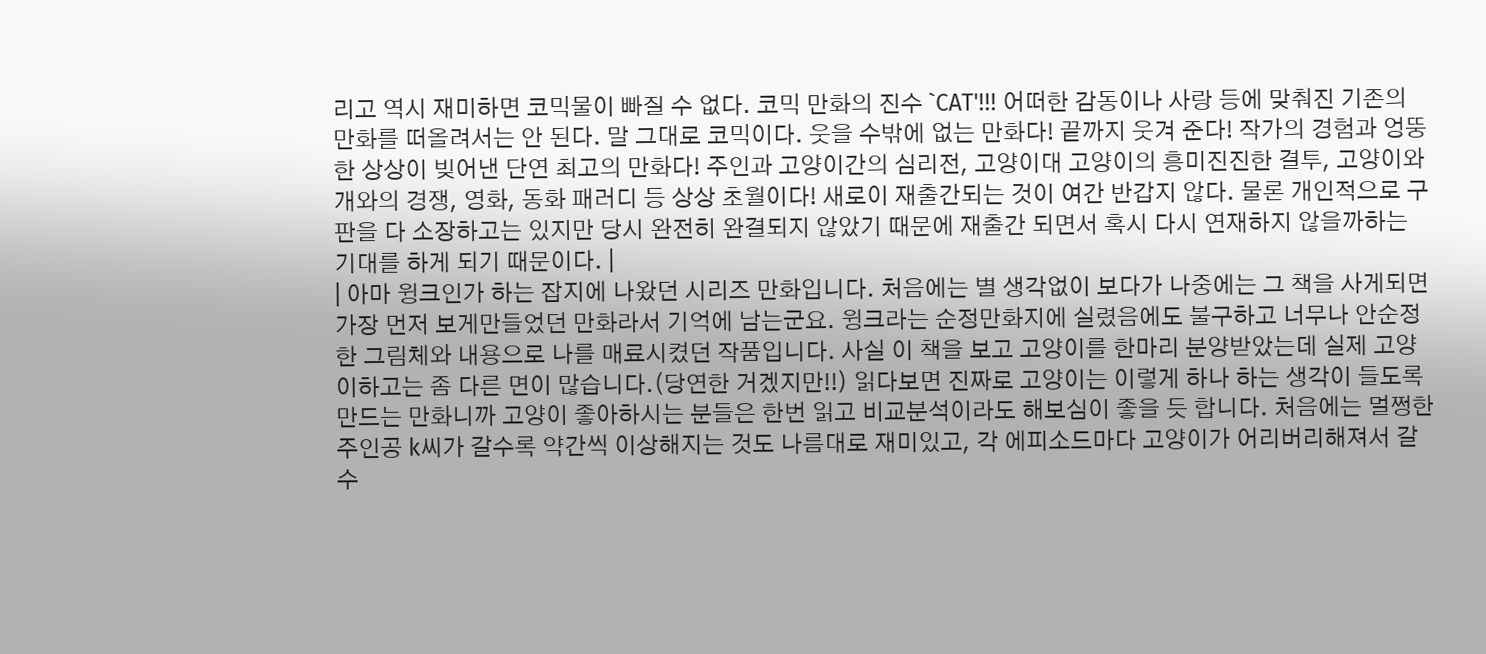리고 역시 재미하면 코믹물이 빠질 수 없다. 코믹 만화의 진수 `CAT'!!! 어떠한 감동이나 사랑 등에 맞춰진 기존의 만화를 떠올려서는 안 된다. 말 그대로 코믹이다. 웃을 수밖에 없는 만화다! 끝까지 웃겨 준다! 작가의 경험과 엉뚱한 상상이 빚어낸 단연 최고의 만화다! 주인과 고양이간의 심리전, 고양이대 고양이의 흥미진진한 결투, 고양이와 개와의 경쟁, 영화, 동화 패러디 등 상상 초월이다! 새로이 재출간되는 것이 여간 반갑지 않다. 물론 개인적으로 구판을 다 소장하고는 있지만 당시 완전히 완결되지 않았기 때문에 재출간 되면서 혹시 다시 연재하지 않을까하는 기대를 하게 되기 때문이다. |
| 아마 윙크인가 하는 잡지에 나왔던 시리즈 만화입니다. 처음에는 별 생각없이 보다가 나중에는 그 책을 사게되면 가장 먼저 보게만들었던 만화라서 기억에 남는군요. 윙크라는 순정만화지에 실렸음에도 불구하고 너무나 안순정한 그림체와 내용으로 나를 매료시켰던 작품입니다. 사실 이 책을 보고 고양이를 한마리 분양받았는데 실제 고양이하고는 좀 다른 면이 많습니다.(당연한 거겠지만!!) 읽다보면 진짜로 고양이는 이렇게 하나 하는 생각이 들도록 만드는 만화니까 고양이 좋아하시는 분들은 한번 읽고 비교분석이라도 해보심이 좋을 듯 합니다. 처음에는 멀쩡한 주인공 k씨가 갈수록 약간씩 이상해지는 것도 나름대로 재미있고, 각 에피소드마다 고양이가 어리버리해져서 갈수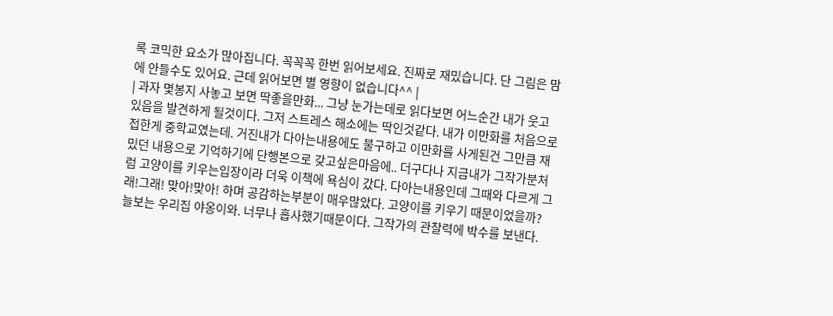록 코믹한 요소가 많아집니다. 꼭꼭꼭 한번 읽어보세요. 진짜로 재밌습니다. 단 그림은 맘에 안들수도 있어요. 근데 읽어보면 별 영향이 없습니다^^ |
| 과자 몇봉지 사놓고 보면 딱좋을만화... 그냥 눈가는데로 읽다보면 어느순간 내가 웃고있음을 발견하게 될것이다. 그저 스트레스 해소에는 딱인것같다. 내가 이만화를 처음으로 접한게 중학교였는데. 거진내가 다아는내용에도 불구하고 이만화를 사게된건 그만큼 재밌던 내용으로 기억하기에 단행본으로 갖고싶은마음에.. 더구다나 지금내가 그작가분처럼 고양이를 키우는입장이라 더욱 이책에 욕심이 갔다. 다아는내용인데 그때와 다르게 그래!그래! 맞아!맞아! 하며 공감하는부분이 매우많았다. 고양이를 키우기 때문이었을까? 늘보는 우리집 야옹이와. 너무나 흡사했기때문이다. 그작가의 관찰력에 박수를 보낸다.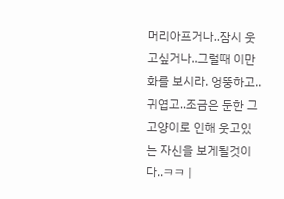머리아프거나..잠시 웃고싶거나..그럴때 이만화를 보시라. 엉뚱하고..귀엽고..조금은 둔한 그고양이로 인해 웃고있는 자신을 보게될것이다..ㅋㅋ |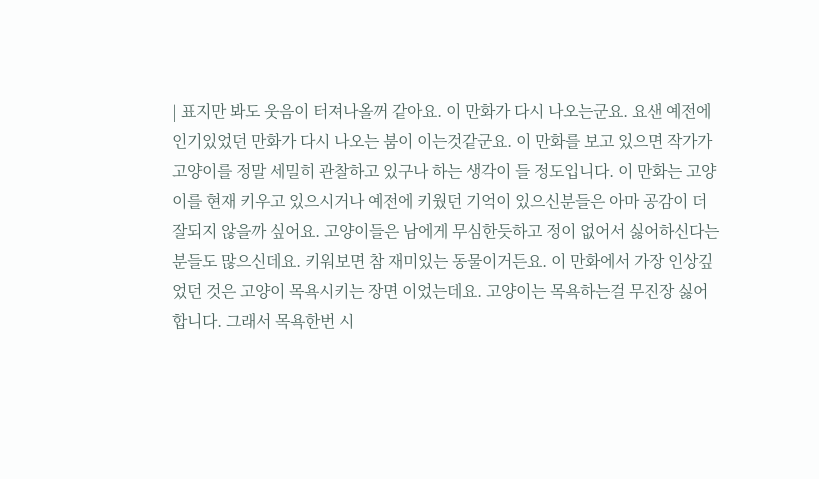| 표지만 봐도 웃음이 터져나올꺼 같아요. 이 만화가 다시 나오는군요. 요샌 예전에 인기있었던 만화가 다시 나오는 붐이 이는것같군요. 이 만화를 보고 있으면 작가가 고양이를 정말 세밀히 관찰하고 있구나 하는 생각이 들 정도입니다. 이 만화는 고양이를 현재 키우고 있으시거나 예전에 키웠던 기억이 있으신분들은 아마 공감이 더 잘되지 않을까 싶어요. 고양이들은 남에게 무심한듯하고 정이 없어서 싫어하신다는 분들도 많으신데요. 키워보면 참 재미있는 동물이거든요. 이 만화에서 가장 인상깊었던 것은 고양이 목욕시키는 장면 이었는데요. 고양이는 목욕하는걸 무진장 싫어합니다. 그래서 목욕한번 시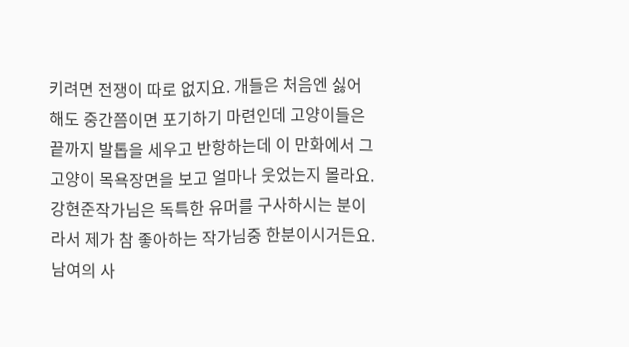키려면 전쟁이 따로 없지요. 개들은 처음엔 싫어해도 중간쯤이면 포기하기 마련인데 고양이들은 끝까지 발톱을 세우고 반항하는데 이 만화에서 그 고양이 목욕장면을 보고 얼마나 웃었는지 몰라요. 강현준작가님은 독특한 유머를 구사하시는 분이라서 제가 참 좋아하는 작가님중 한분이시거든요. 남여의 사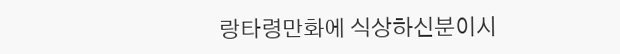랑타령만화에 식상하신분이시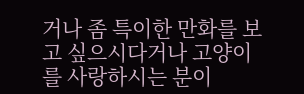거나 좀 특이한 만화를 보고 싶으시다거나 고양이를 사랑하시는 분이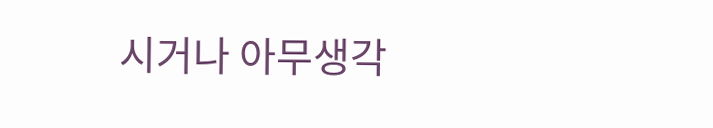시거나 아무생각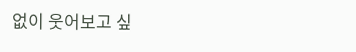없이 웃어보고 싶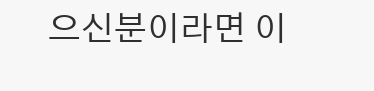으신분이라면 이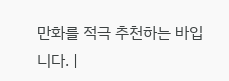만화를 적극 추천하는 바입니다. |